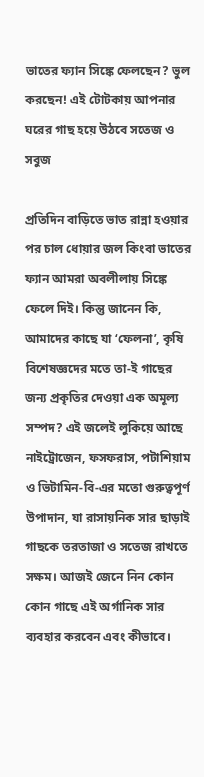ভাতের ফ্যান সিঙ্কে ফেলছেন? ভুল করছেন! এই টোটকায় আপনার ঘরের গাছ হয়ে উঠবে সতেজ ও সবুজ

প্রতিদিন বাড়িতে ভাত রান্না হওয়ার পর চাল ধোয়ার জল কিংবা ভাতের ফ্যান আমরা অবলীলায় সিঙ্কে ফেলে দিই। কিন্তু জানেন কি, আমাদের কাছে যা ‘ফেলনা’, কৃষি বিশেষজ্ঞদের মতে তা-ই গাছের জন্য প্রকৃতির দেওয়া এক অমূল্য সম্পদ? এই জলেই লুকিয়ে আছে নাইট্রোজেন, ফসফরাস, পটাশিয়াম ও ভিটামিন-বি-এর মতো গুরুত্বপূর্ণ উপাদান, যা রাসায়নিক সার ছাড়াই গাছকে তরতাজা ও সতেজ রাখতে সক্ষম। আজই জেনে নিন কোন কোন গাছে এই অর্গানিক সার ব্যবহার করবেন এবং কীভাবে।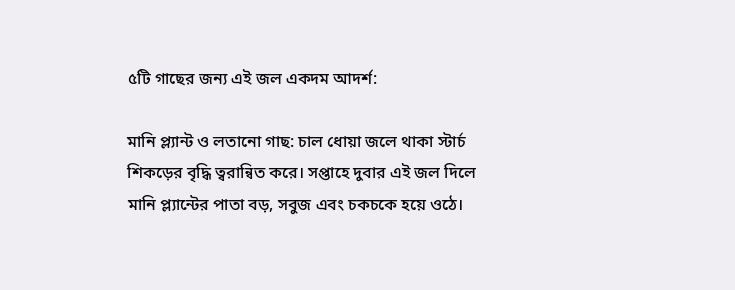৫টি গাছের জন্য এই জল একদম আদর্শ:

মানি প্ল্যান্ট ও লতানো গাছ: চাল ধোয়া জলে থাকা স্টার্চ শিকড়ের বৃদ্ধি ত্বরান্বিত করে। সপ্তাহে দুবার এই জল দিলে মানি প্ল্যান্টের পাতা বড়, সবুজ এবং চকচকে হয়ে ওঠে।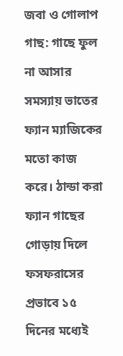জবা ও গোলাপ গাছ: গাছে ফুল না আসার সমস্যায় ভাতের ফ্যান ম্যাজিকের মতো কাজ করে। ঠান্ডা করা ফ্যান গাছের গোড়ায় দিলে ফসফরাসের প্রভাবে ১৫ দিনের মধ্যেই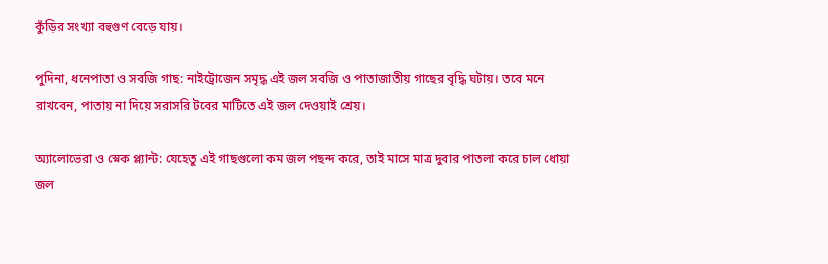কুঁড়ির সংখ্যা বহুগুণ বেড়ে যায়।

পুদিনা, ধনেপাতা ও সবজি গাছ: নাইট্রোজেন সমৃদ্ধ এই জল সবজি ও পাতাজাতীয় গাছের বৃদ্ধি ঘটায়। তবে মনে রাখবেন, পাতায় না দিয়ে সরাসরি টবের মাটিতে এই জল দেওয়াই শ্রেয়।

অ্যালোভেরা ও স্নেক প্ল্যান্ট: যেহেতু এই গাছগুলো কম জল পছন্দ করে, তাই মাসে মাত্র দুবার পাতলা করে চাল ধোয়া জল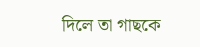দিলে তা গাছকে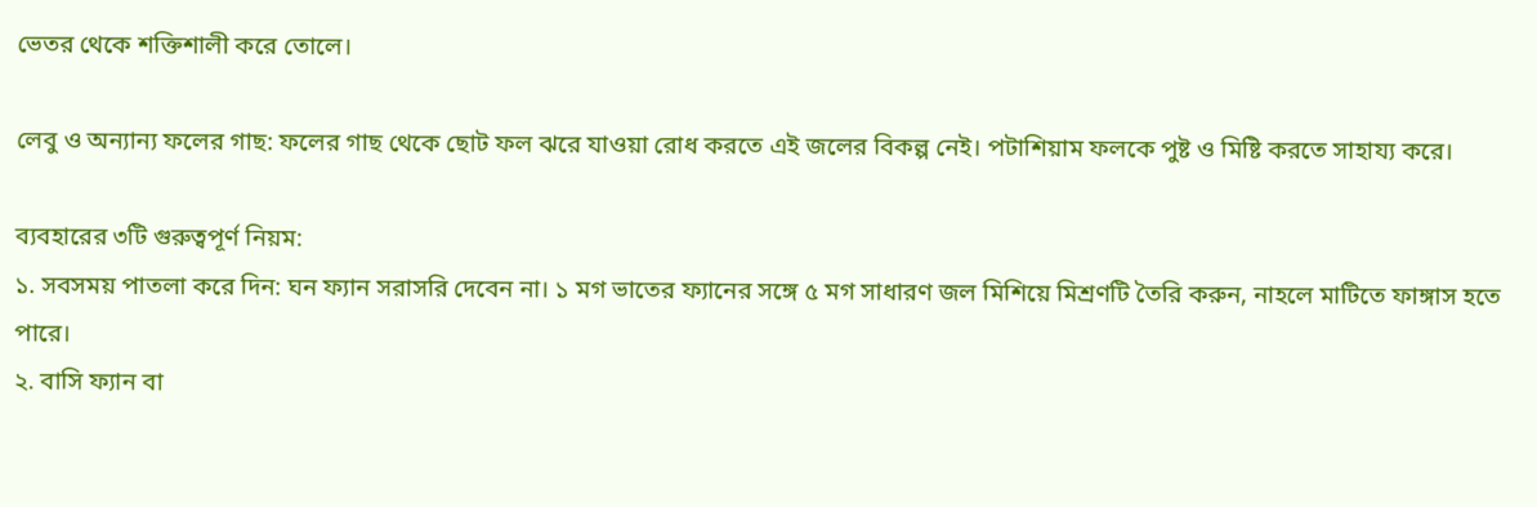ভেতর থেকে শক্তিশালী করে তোলে।

লেবু ও অন্যান্য ফলের গাছ: ফলের গাছ থেকে ছোট ফল ঝরে যাওয়া রোধ করতে এই জলের বিকল্প নেই। পটাশিয়াম ফলকে পুষ্ট ও মিষ্টি করতে সাহায্য করে।

ব্যবহারের ৩টি গুরুত্বপূর্ণ নিয়ম:
১. সবসময় পাতলা করে দিন: ঘন ফ্যান সরাসরি দেবেন না। ১ মগ ভাতের ফ্যানের সঙ্গে ৫ মগ সাধারণ জল মিশিয়ে মিশ্রণটি তৈরি করুন, নাহলে মাটিতে ফাঙ্গাস হতে পারে।
২. বাসি ফ্যান বা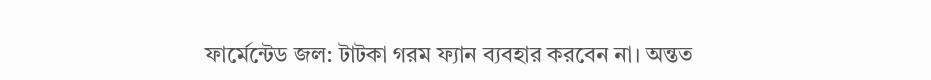ফার্মেন্টেড জল: টাটকা গরম ফ্যান ব্যবহার করবেন না। অন্তত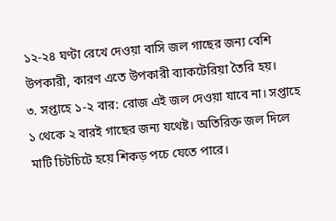১২-২৪ ঘণ্টা রেখে দেওয়া বাসি জল গাছের জন্য বেশি উপকারী, কারণ এতে উপকারী ব্যাকটেরিয়া তৈরি হয়।
৩. সপ্তাহে ১-২ বার: রোজ এই জল দেওয়া যাবে না। সপ্তাহে ১ থেকে ২ বারই গাছের জন্য যথেষ্ট। অতিরিক্ত জল দিলে মাটি চিটচিটে হয়ে শিকড় পচে যেতে পারে।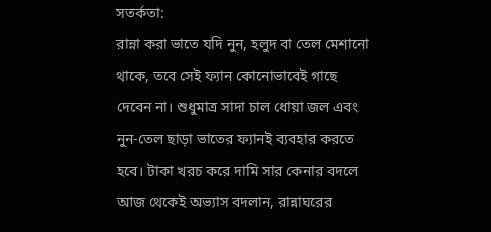সতর্কতা:
রান্না করা ভাতে যদি নুন, হলুদ বা তেল মেশানো থাকে, তবে সেই ফ্যান কোনোভাবেই গাছে দেবেন না। শুধুমাত্র সাদা চাল ধোয়া জল এবং নুন-তেল ছাড়া ভাতের ফ্যানই ব্যবহার করতে হবে। টাকা খরচ করে দামি সার কেনার বদলে আজ থেকেই অভ্যাস বদলান, রান্নাঘরের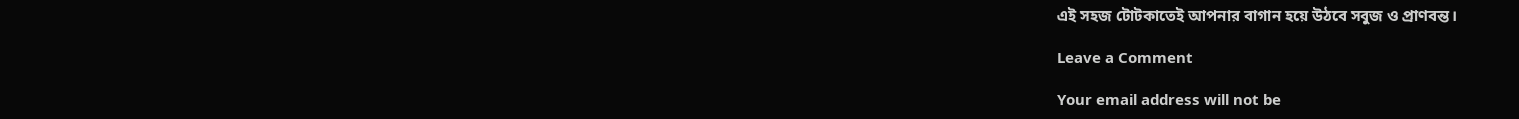এই সহজ টোটকাতেই আপনার বাগান হয়ে উঠবে সবুজ ও প্রাণবন্ত।

Leave a Comment

Your email address will not be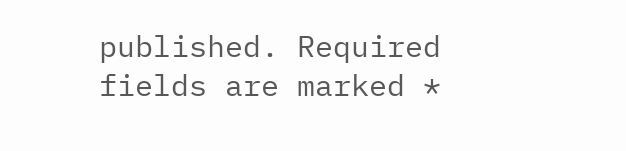published. Required fields are marked *